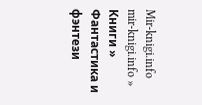Mir-knigi.info
mir-knigi.info » Книги » Фантастика и фэнтези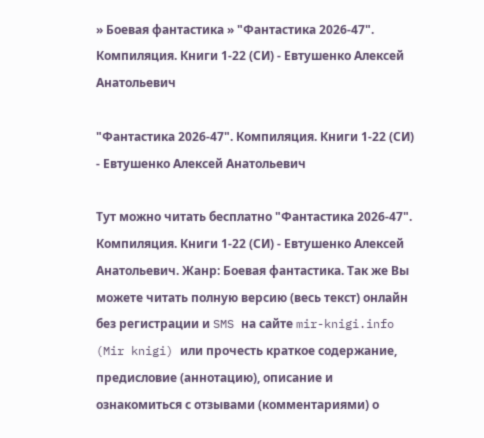» Боевая фантастика » "Фантастика 2026-47". Компиляция. Книги 1-22 (СИ) - Евтушенко Алексей Анатольевич

"Фантастика 2026-47". Компиляция. Книги 1-22 (СИ) - Евтушенко Алексей Анатольевич

Тут можно читать бесплатно "Фантастика 2026-47". Компиляция. Книги 1-22 (СИ) - Евтушенко Алексей Анатольевич. Жанр: Боевая фантастика. Так же Вы можете читать полную версию (весь текст) онлайн без регистрации и SMS на сайте mir-knigi.info (Mir knigi) или прочесть краткое содержание, предисловие (аннотацию), описание и ознакомиться с отзывами (комментариями) о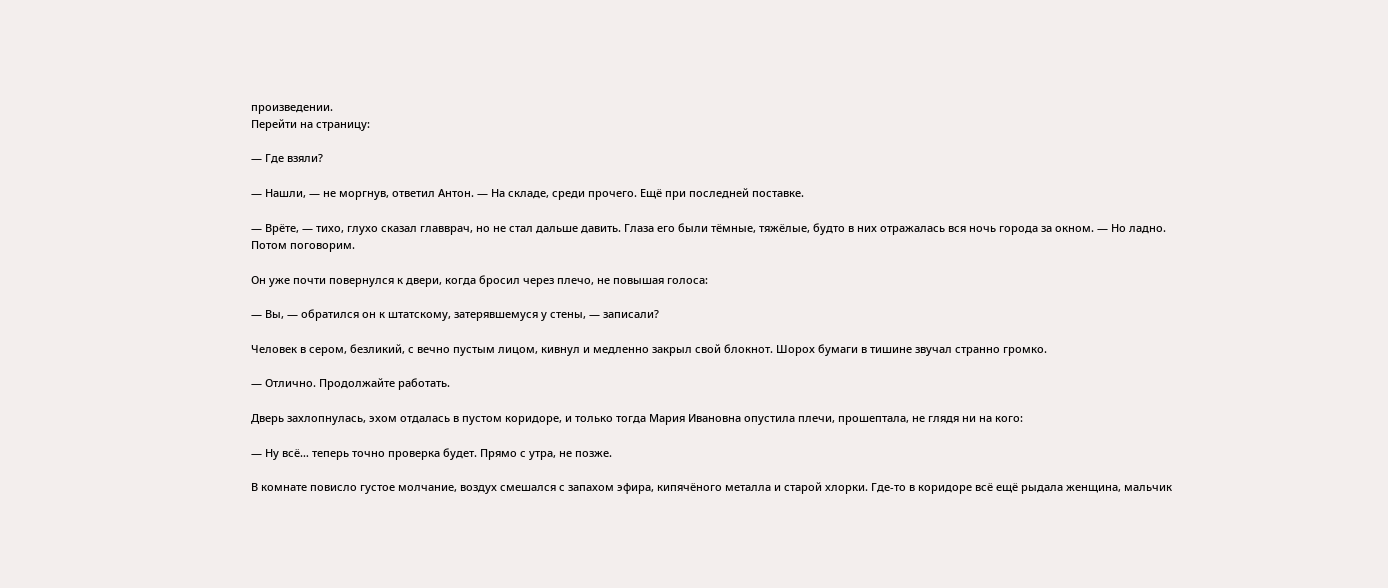произведении.
Перейти на страницу:

— Где взяли?

— Нашли, — не моргнув, ответил Антон. — На складе, среди прочего. Ещё при последней поставке.

— Врёте, — тихо, глухо сказал главврач, но не стал дальше давить. Глаза его были тёмные, тяжёлые, будто в них отражалась вся ночь города за окном. — Но ладно. Потом поговорим.

Он уже почти повернулся к двери, когда бросил через плечо, не повышая голоса:

— Вы, — обратился он к штатскому, затерявшемуся у стены, — записали?

Человек в сером, безликий, с вечно пустым лицом, кивнул и медленно закрыл свой блокнот. Шорох бумаги в тишине звучал странно громко.

— Отлично. Продолжайте работать.

Дверь захлопнулась, эхом отдалась в пустом коридоре, и только тогда Мария Ивановна опустила плечи, прошептала, не глядя ни на кого:

— Ну всё… теперь точно проверка будет. Прямо с утра, не позже.

В комнате повисло густое молчание, воздух смешался с запахом эфира, кипячёного металла и старой хлорки. Где-то в коридоре всё ещё рыдала женщина, мальчик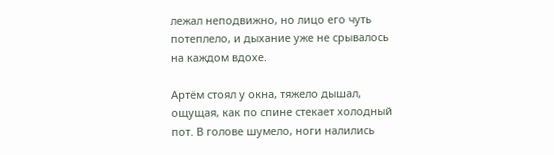лежал неподвижно, но лицо его чуть потеплело, и дыхание уже не срывалось на каждом вдохе.

Артём стоял у окна, тяжело дышал, ощущая, как по спине стекает холодный пот. В голове шумело, ноги налились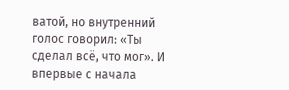ватой, но внутренний голос говорил: «Ты сделал всё, что мог». И впервые с начала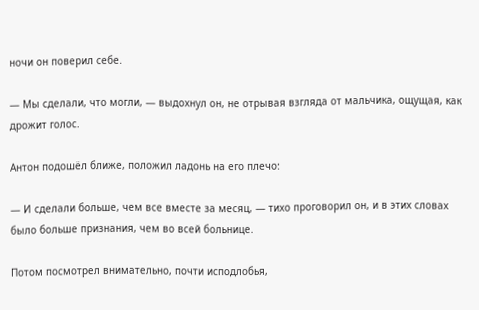ночи он поверил себе.

— Мы сделали, что могли, — выдохнул он, не отрывая взгляда от мальчика, ощущая, как дрожит голос.

Антон подошёл ближе, положил ладонь на его плечо:

— И сделали больше, чем все вместе за месяц, — тихо проговорил он, и в этих словах было больше признания, чем во всей больнице.

Потом посмотрел внимательно, почти исподлобья,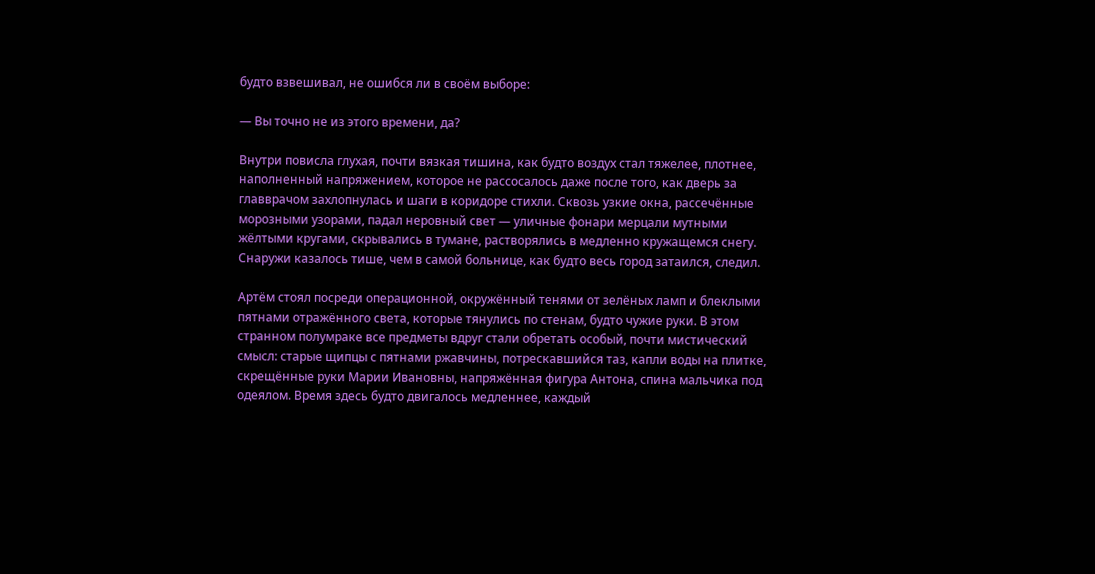будто взвешивал, не ошибся ли в своём выборе:

— Вы точно не из этого времени, да?

Внутри повисла глухая, почти вязкая тишина, как будто воздух стал тяжелее, плотнее, наполненный напряжением, которое не рассосалось даже после того, как дверь за главврачом захлопнулась и шаги в коридоре стихли. Сквозь узкие окна, рассечённые морозными узорами, падал неровный свет — уличные фонари мерцали мутными жёлтыми кругами, скрывались в тумане, растворялись в медленно кружащемся снегу. Снаружи казалось тише, чем в самой больнице, как будто весь город затаился, следил.

Артём стоял посреди операционной, окружённый тенями от зелёных ламп и блеклыми пятнами отражённого света, которые тянулись по стенам, будто чужие руки. В этом странном полумраке все предметы вдруг стали обретать особый, почти мистический смысл: старые щипцы с пятнами ржавчины, потрескавшийся таз, капли воды на плитке, скрещённые руки Марии Ивановны, напряжённая фигура Антона, спина мальчика под одеялом. Время здесь будто двигалось медленнее, каждый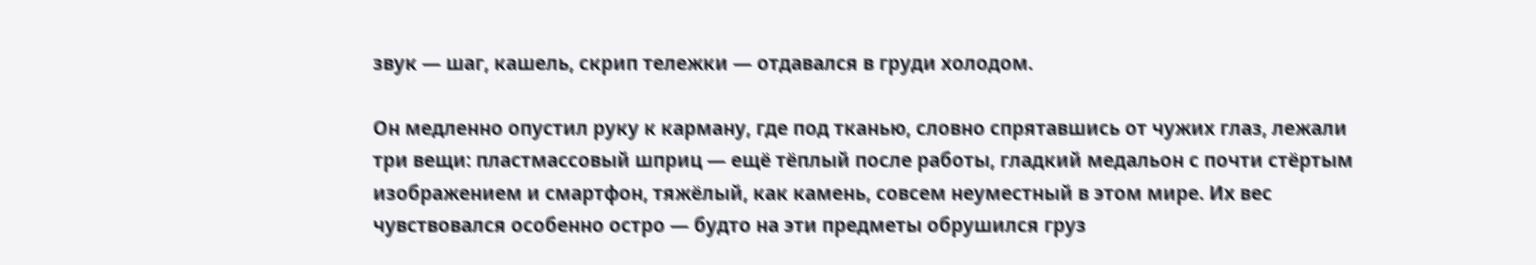звук — шаг, кашель, скрип тележки — отдавался в груди холодом.

Он медленно опустил руку к карману, где под тканью, словно спрятавшись от чужих глаз, лежали три вещи: пластмассовый шприц — ещё тёплый после работы, гладкий медальон с почти стёртым изображением и смартфон, тяжёлый, как камень, совсем неуместный в этом мире. Их вес чувствовался особенно остро — будто на эти предметы обрушился груз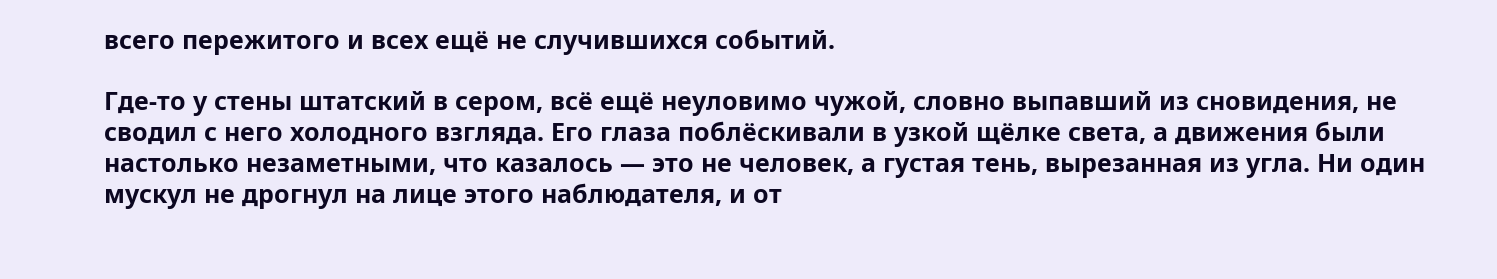всего пережитого и всех ещё не случившихся событий.

Где-то у стены штатский в сером, всё ещё неуловимо чужой, словно выпавший из сновидения, не сводил с него холодного взгляда. Его глаза поблёскивали в узкой щёлке света, а движения были настолько незаметными, что казалось — это не человек, а густая тень, вырезанная из угла. Ни один мускул не дрогнул на лице этого наблюдателя, и от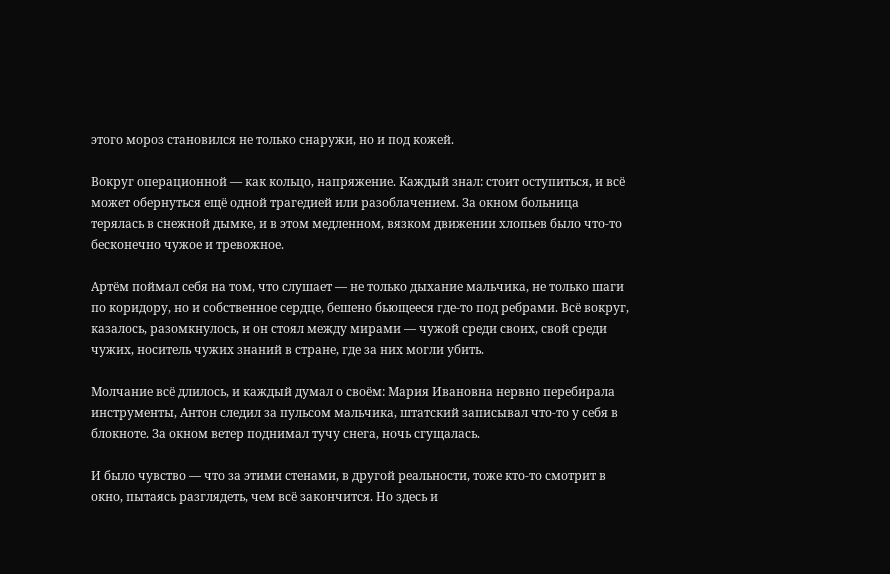этого мороз становился не только снаружи, но и под кожей.

Вокруг операционной — как кольцо, напряжение. Каждый знал: стоит оступиться, и всё может обернуться ещё одной трагедией или разоблачением. За окном больница терялась в снежной дымке, и в этом медленном, вязком движении хлопьев было что-то бесконечно чужое и тревожное.

Артём поймал себя на том, что слушает — не только дыхание мальчика, не только шаги по коридору, но и собственное сердце, бешено бьющееся где-то под ребрами. Всё вокруг, казалось, разомкнулось, и он стоял между мирами — чужой среди своих, свой среди чужих, носитель чужих знаний в стране, где за них могли убить.

Молчание всё длилось, и каждый думал о своём: Мария Ивановна нервно перебирала инструменты, Антон следил за пульсом мальчика, штатский записывал что-то у себя в блокноте. За окном ветер поднимал тучу снега, ночь сгущалась.

И было чувство — что за этими стенами, в другой реальности, тоже кто-то смотрит в окно, пытаясь разглядеть, чем всё закончится. Но здесь и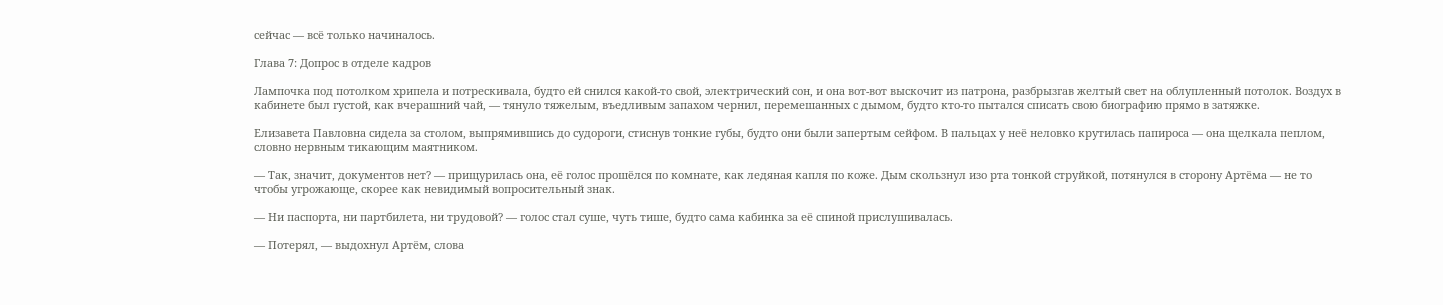сейчас — всё только начиналось.

Глава 7: Допрос в отделе кадров

Лампочка под потолком хрипела и потрескивала, будто ей снился какой-то свой, электрический сон, и она вот-вот выскочит из патрона, разбрызгав желтый свет на облупленный потолок. Воздух в кабинете был густой, как вчерашний чай, — тянуло тяжелым, въедливым запахом чернил, перемешанных с дымом, будто кто-то пытался списать свою биографию прямо в затяжке.

Елизавета Павловна сидела за столом, выпрямившись до судороги, стиснув тонкие губы, будто они были запертым сейфом. В пальцах у неё неловко крутилась папироса — она щелкала пеплом, словно нервным тикающим маятником.

— Так, значит, документов нет? — прищурилась она, её голос прошёлся по комнате, как ледяная капля по коже. Дым скользнул изо рта тонкой струйкой, потянулся в сторону Артёма — не то чтобы угрожающе, скорее как невидимый вопросительный знак.

— Ни паспорта, ни партбилета, ни трудовой? — голос стал суше, чуть тише, будто сама кабинка за её спиной прислушивалась.

— Потерял, — выдохнул Артём, слова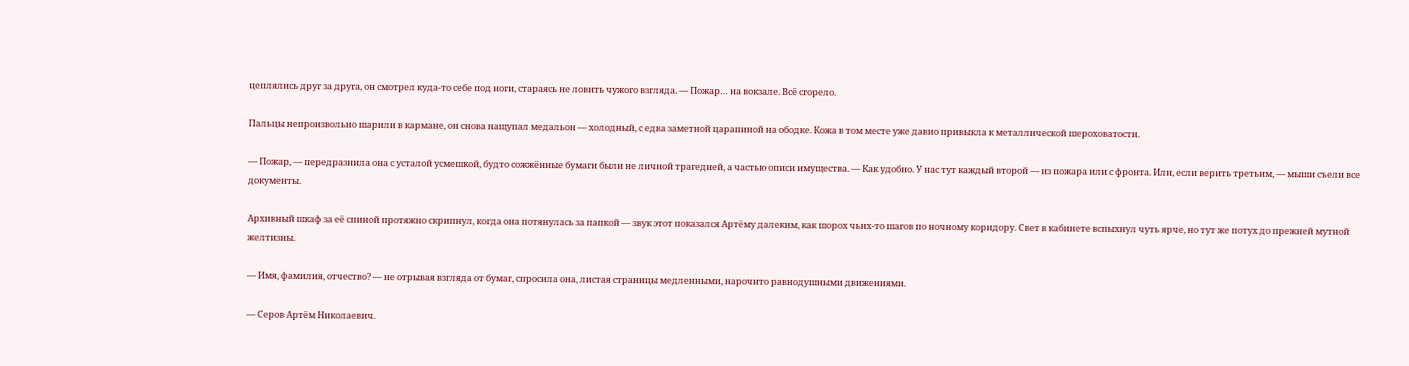цеплялись друг за друга, он смотрел куда-то себе под ноги, стараясь не ловить чужого взгляда. — Пожар… на вокзале. Всё сгорело.

Пальцы непроизвольно шарили в кармане, он снова нащупал медальон — холодный, с едва заметной царапиной на ободке. Кожа в том месте уже давно привыкла к металлической шероховатости.

— Пожар, — передразнила она с усталой усмешкой, будто сожжённые бумаги были не личной трагедией, а частью описи имущества. — Как удобно. У нас тут каждый второй — из пожара или с фронта. Или, если верить третьим, — мыши съели все документы.

Архивный шкаф за её спиной протяжно скрипнул, когда она потянулась за папкой — звук этот показался Артёму далеким, как шорох чьих-то шагов по ночному коридору. Свет в кабинете вспыхнул чуть ярче, но тут же потух до прежней мутной желтизны.

— Имя, фамилия, отчество? — не отрывая взгляда от бумаг, спросила она, листая страницы медленными, нарочито равнодушными движениями.

— Серов Артём Николаевич.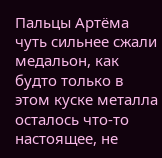Пальцы Артёма чуть сильнее сжали медальон, как будто только в этом куске металла осталось что-то настоящее, не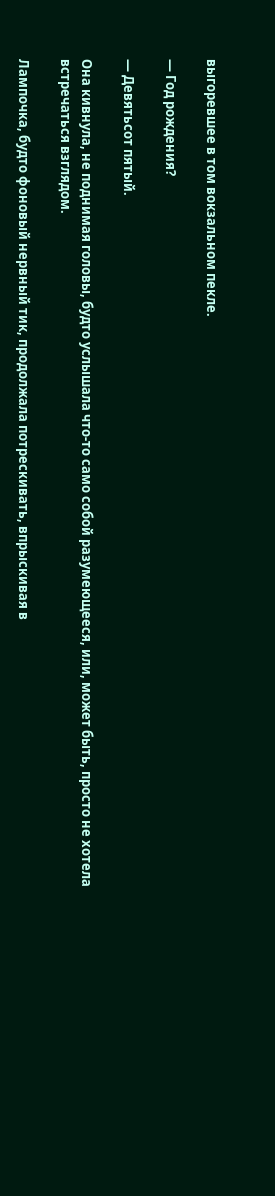выгоревшее в том вокзальном пекле.

— Год рождения?

— Девятьсот пятый.

Она кивнула, не поднимая головы, будто услышала что-то само собой разумеющееся, или, может быть, просто не хотела встречаться взглядом.

Лампочка, будто фоновый нервный тик, продолжала потрескивать, впрыскивая в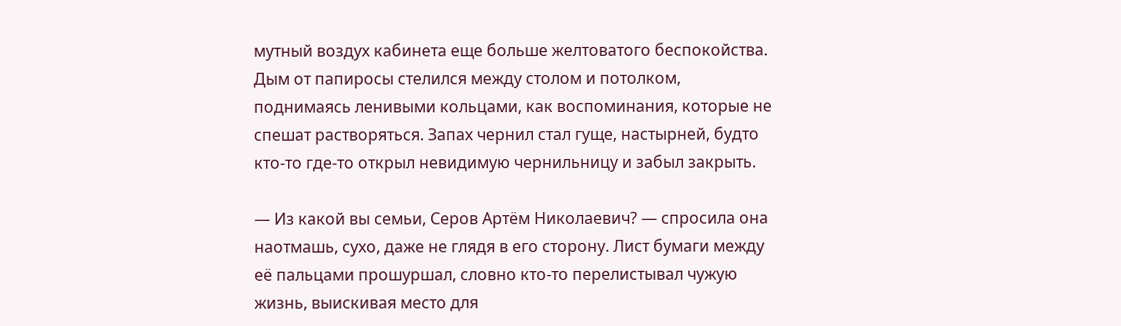мутный воздух кабинета еще больше желтоватого беспокойства. Дым от папиросы стелился между столом и потолком, поднимаясь ленивыми кольцами, как воспоминания, которые не спешат растворяться. Запах чернил стал гуще, настырней, будто кто-то где-то открыл невидимую чернильницу и забыл закрыть.

— Из какой вы семьи, Серов Артём Николаевич? — спросила она наотмашь, сухо, даже не глядя в его сторону. Лист бумаги между её пальцами прошуршал, словно кто-то перелистывал чужую жизнь, выискивая место для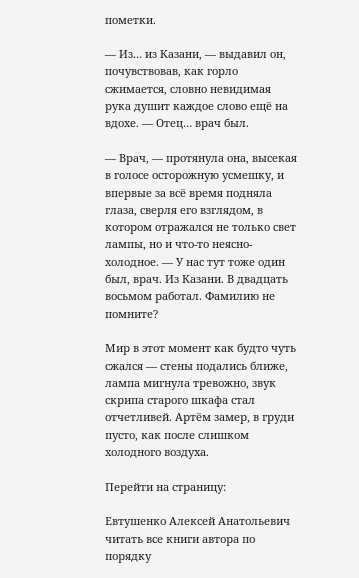пометки.

— Из… из Казани, — выдавил он, почувствовав, как горло сжимается, словно невидимая рука душит каждое слово ещё на вдохе. — Отец… врач был.

— Врач, — протянула она, высекая в голосе осторожную усмешку, и впервые за всё время подняла глаза, сверля его взглядом, в котором отражался не только свет лампы, но и что-то неясно-холодное. — У нас тут тоже один был, врач. Из Казани. В двадцать восьмом работал. Фамилию не помните?

Мир в этот момент как будто чуть сжался — стены подались ближе, лампа мигнула тревожно, звук скрипа старого шкафа стал отчетливей. Артём замер, в груди пусто, как после слишком холодного воздуха.

Перейти на страницу:

Евтушенко Алексей Анатольевич читать все книги автора по порядку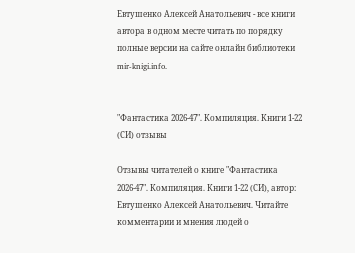Евтушенко Алексей Анатольевич - все книги автора в одном месте читать по порядку полные версии на сайте онлайн библиотеки mir-knigi.info.


"Фантастика 2026-47". Компиляция. Книги 1-22 (СИ) отзывы

Отзывы читателей о книге "Фантастика 2026-47". Компиляция. Книги 1-22 (СИ), автор: Евтушенко Алексей Анатольевич. Читайте комментарии и мнения людей о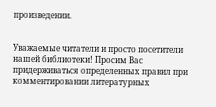произведении.


Уважаемые читатели и просто посетители нашей библиотеки! Просим Вас придерживаться определенных правил при комментировании литературных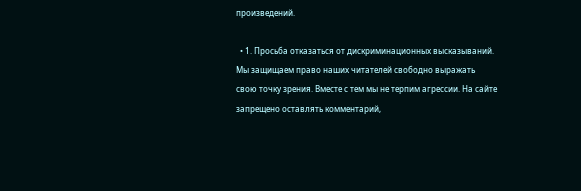произведений.

  • 1. Просьба отказаться от дискриминационных высказываний. Мы защищаем право наших читателей свободно выражать свою точку зрения. Вместе с тем мы не терпим агрессии. На сайте запрещено оставлять комментарий,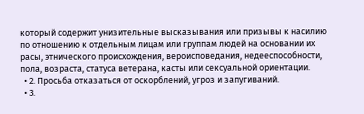который содержит унизительные высказывания или призывы к насилию по отношению к отдельным лицам или группам людей на основании их расы, этнического происхождения, вероисповедания, недееспособности, пола, возраста, статуса ветерана, касты или сексуальной ориентации.
  • 2. Просьба отказаться от оскорблений, угроз и запугиваний.
  • 3.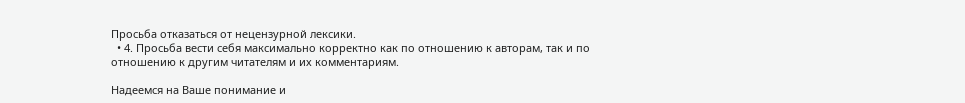Просьба отказаться от нецензурной лексики.
  • 4. Просьба вести себя максимально корректно как по отношению к авторам, так и по отношению к другим читателям и их комментариям.

Надеемся на Ваше понимание и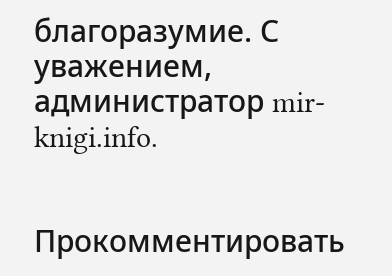благоразумие. С уважением, администратор mir-knigi.info.


Прокомментировать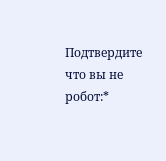Подтвердите что вы не робот:*